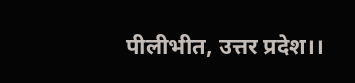पीलीभीत, उत्तर प्रदेश।।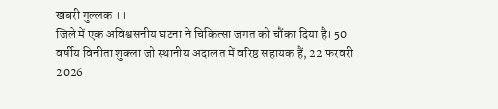खबरी गुल्लक ।।
जिले में एक अविश्वसनीय घटना ने चिकित्सा जगत को चौंका दिया है। 50 वर्षीय विनीता शुक्ला जो स्थानीय अदालत में वरिष्ठ सहायक हैं, 22 फरवरी 2026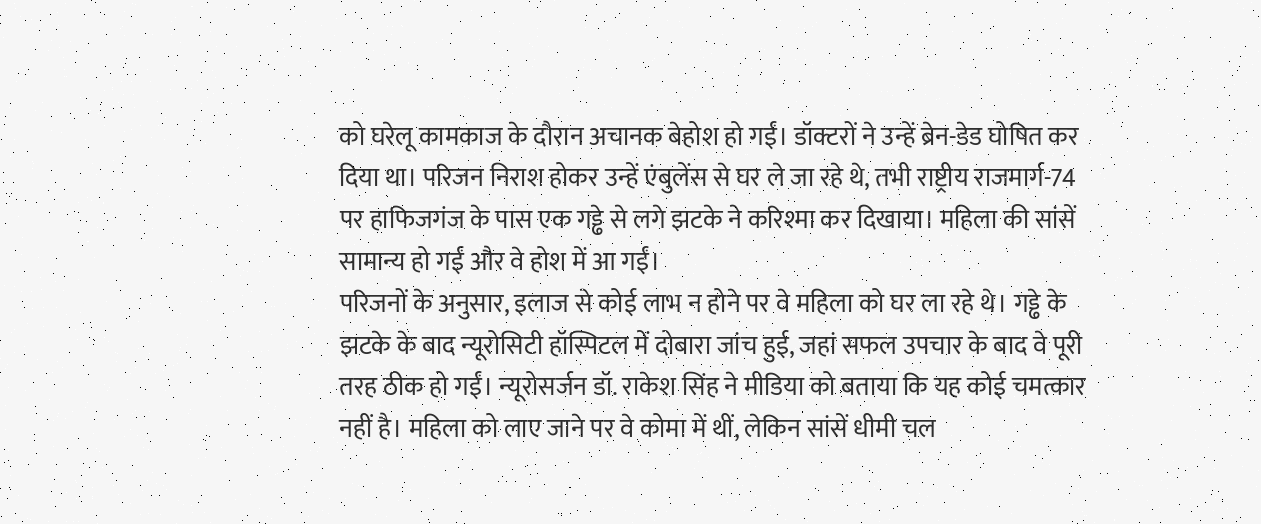को घरेलू कामकाज के दौरान अचानक बेहोश हो गईं। डॉक्टरों ने उन्हें ब्रेन-डेड घोषित कर दिया था। परिजन निराश होकर उन्हें एंबुलेंस से घर ले जा रहे थे, तभी राष्ट्रीय राजमार्ग-74 पर हाफिजगंज के पास एक गड्ढे से लगे झटके ने करिश्मा कर दिखाया। महिला की सांसें सामान्य हो गईं और वे होश में आ गईं।
परिजनों के अनुसार, इलाज से कोई लाभ न होने पर वे महिला को घर ला रहे थे। गड्ढे के झटके के बाद न्यूरोसिटी हॉस्पिटल में दोबारा जांच हुई, जहां सफल उपचार के बाद वे पूरी तरह ठीक हो गईं। न्यूरोसर्जन डॉ. राकेश सिंह ने मीडिया को बताया कि यह कोई चमत्कार नहीं है। महिला को लाए जाने पर वे कोमा में थीं, लेकिन सांसें धीमी चल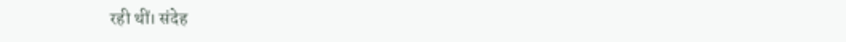रही थीं। संदेह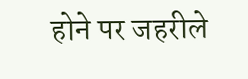होने पर जहरीले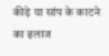कीड़े या सांप के काटने का इलाज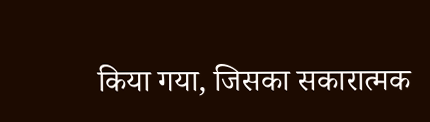किया गया, जिसका सकारात्मक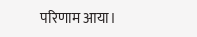परिणाम आया।